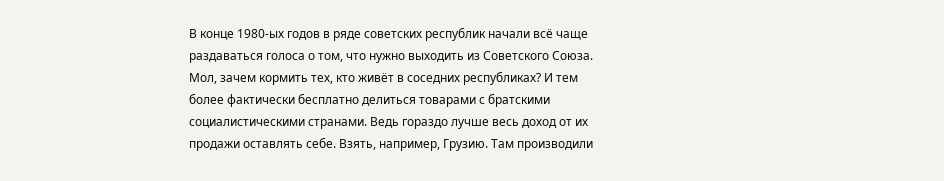В конце 1980-ых годов в ряде советских республик начали всё чаще раздаваться голоса о том, что нужно выходить из Советского Союза. Мол, зачем кормить тех, кто живёт в соседних республиках? И тем более фактически бесплатно делиться товарами с братскими социалистическими странами. Ведь гораздо лучше весь доход от их продажи оставлять себе. Взять, например, Грузию. Там производили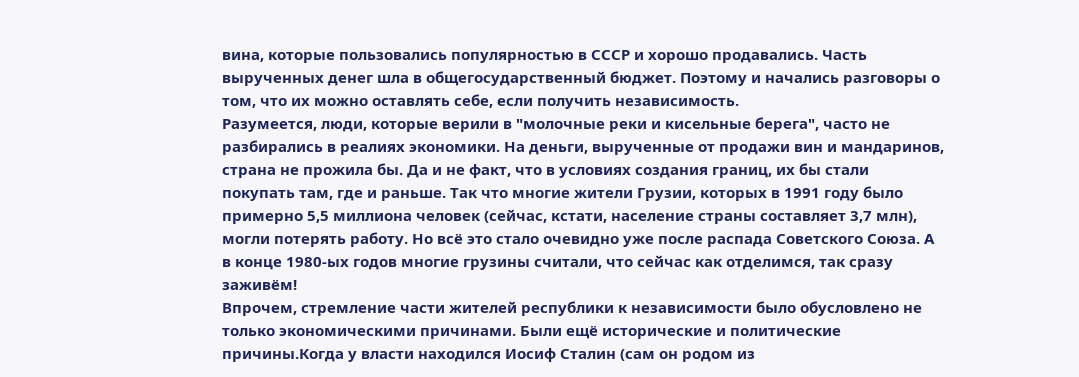вина, которые пользовались популярностью в СССР и хорошо продавались. Часть вырученных денег шла в общегосударственный бюджет. Поэтому и начались разговоры о том, что их можно оставлять себе, если получить независимость.
Разумеется, люди, которые верили в "молочные реки и кисельные берега", часто не разбирались в реалиях экономики. На деньги, вырученные от продажи вин и мандаринов, страна не прожила бы. Да и не факт, что в условиях создания границ, их бы стали покупать там, где и раньше. Так что многие жители Грузии, которых в 1991 году было примерно 5,5 миллиона человек (сейчас, кстати, население страны составляет 3,7 млн), могли потерять работу. Но всё это стало очевидно уже после распада Советского Союза. А в конце 1980-ых годов многие грузины считали, что сейчас как отделимся, так сразу заживём!
Впрочем, стремление части жителей республики к независимости было обусловлено не только экономическими причинами. Были ещё исторические и политические причины.Когда у власти находился Иосиф Сталин (сам он родом из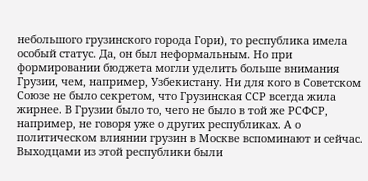небольшого грузинского города Гори), то республика имела особый статус. Да, он был неформальным. Но при формировании бюджета могли уделить больше внимания Грузии, чем, например, Узбекистану. Ни для кого в Советском Союзе не было секретом, что Грузинская ССР всегда жила жирнее. В Грузии было то, чего не было в той же РСФСР, например, не говоря уже о других республиках. А о политическом влиянии грузин в Москве вспоминают и сейчас.
Выходцами из этой республики были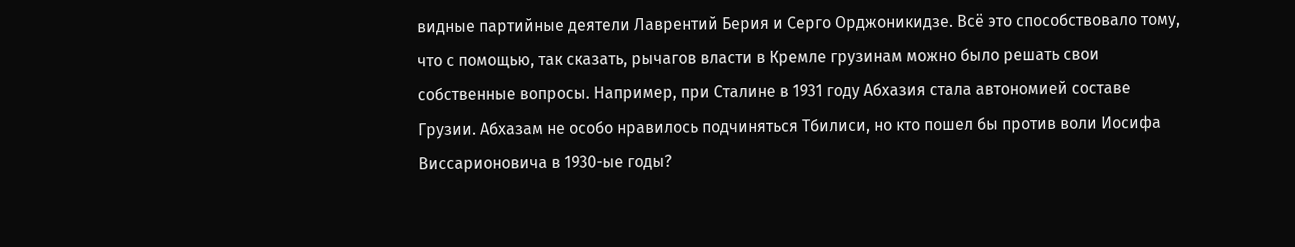видные партийные деятели Лаврентий Берия и Серго Орджоникидзе. Всё это способствовало тому, что с помощью, так сказать, рычагов власти в Кремле грузинам можно было решать свои собственные вопросы. Например, при Сталине в 1931 году Абхазия стала автономией составе Грузии. Абхазам не особо нравилось подчиняться Тбилиси, но кто пошел бы против воли Иосифа Виссарионовича в 1930-ые годы?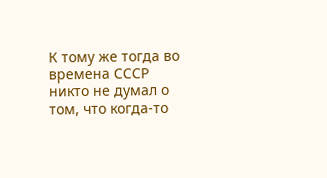К тому же тогда во времена СССР никто не думал о том, что когда-то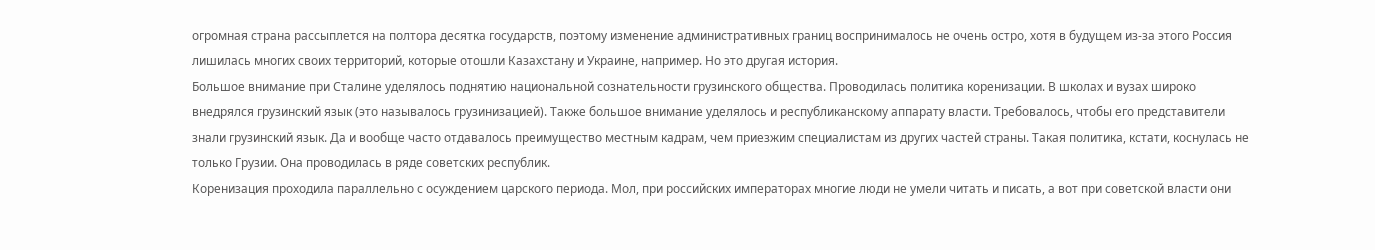огромная страна рассыплется на полтора десятка государств, поэтому изменение административных границ воспринималось не очень остро, хотя в будущем из-за этого Россия лишилась многих своих территорий, которые отошли Казахстану и Украине, например. Но это другая история.
Большое внимание при Сталине уделялось поднятию национальной сознательности грузинского общества. Проводилась политика коренизации. В школах и вузах широко внедрялся грузинский язык (это называлось грузинизацией). Также большое внимание уделялось и республиканскому аппарату власти. Требовалось, чтобы его представители знали грузинский язык. Да и вообще часто отдавалось преимущество местным кадрам, чем приезжим специалистам из других частей страны. Такая политика, кстати, коснулась не только Грузии. Она проводилась в ряде советских республик.
Коренизация проходила параллельно с осуждением царского периода. Мол, при российских императорах многие люди не умели читать и писать, а вот при советской власти они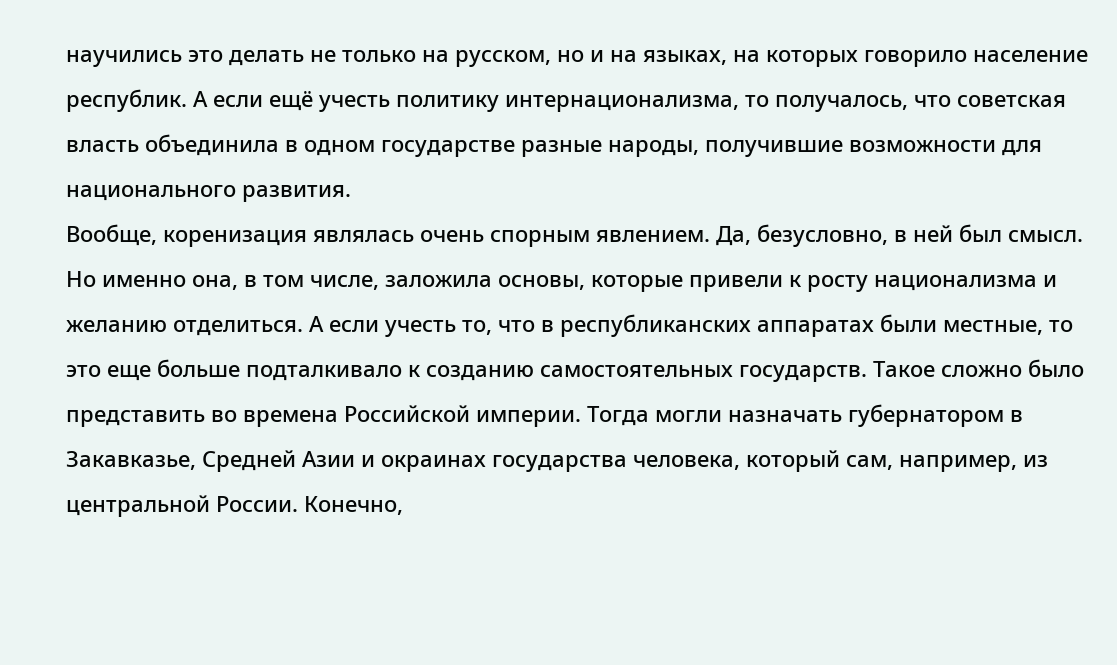научились это делать не только на русском, но и на языках, на которых говорило население республик. А если ещё учесть политику интернационализма, то получалось, что советская власть объединила в одном государстве разные народы, получившие возможности для национального развития.
Вообще, коренизация являлась очень спорным явлением. Да, безусловно, в ней был смысл. Но именно она, в том числе, заложила основы, которые привели к росту национализма и желанию отделиться. А если учесть то, что в республиканских аппаратах были местные, то это еще больше подталкивало к созданию самостоятельных государств. Такое сложно было представить во времена Российской империи. Тогда могли назначать губернатором в Закавказье, Средней Азии и окраинах государства человека, который сам, например, из центральной России. Конечно,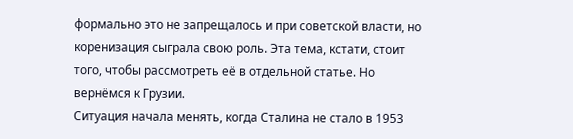формально это не запрещалось и при советской власти, но коренизация сыграла свою роль. Эта тема, кстати, стоит того, чтобы рассмотреть её в отдельной статье. Но вернёмся к Грузии.
Ситуация начала менять, когда Сталина не стало в 1953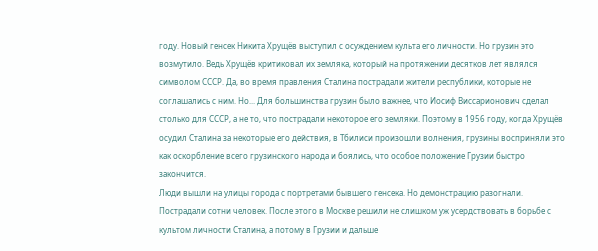году. Новый генсек Никита Хрущёв выступил с осуждением культа его личности. Но грузин это возмутило. Ведь Хрущёв критиковал их земляка, который на протяжении десятков лет являлся символом СССР. Да, во время правления Сталина пострадали жители республики, которые не соглашались с ним. Но... Для большинства грузин было важнее, что Иосиф Виссарионович сделал столько для СССР, а не то, что пострадали некоторое его земляки. Поэтому в 1956 году, когда Хрущёв осудил Сталина за некоторые его действия, в Тбилиси произошли волнения, грузины восприняли это как оскорбление всего грузинского народа и боялись, что особое положение Грузии быстро закончится.
Люди вышли на улицы города с портретами бывшего генсека. Но демонстрацию разогнали. Пострадали сотни человек. После этого в Москве решили не слишком уж усердствовать в борьбе с культом личности Сталина, а потому в Грузии и дальше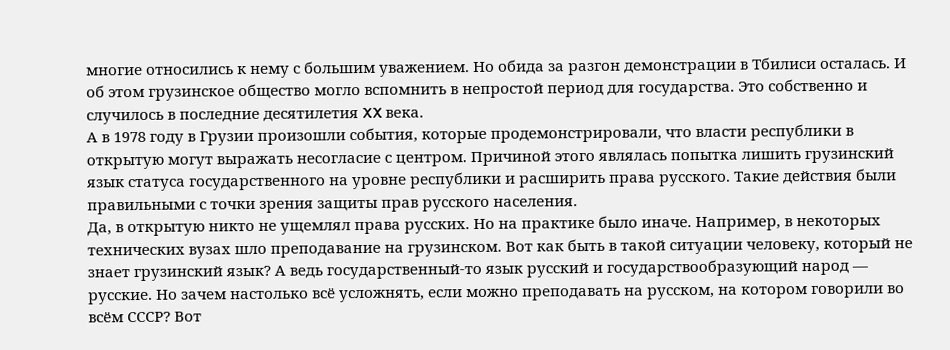многие относились к нему с большим уважением. Но обида за разгон демонстрации в Тбилиси осталась. И об этом грузинское общество могло вспомнить в непростой период для государства. Это собственно и случилось в последние десятилетия XX века.
А в 1978 году в Грузии произошли события, которые продемонстрировали, что власти республики в открытую могут выражать несогласие с центром. Причиной этого являлась попытка лишить грузинский язык статуса государственного на уровне республики и расширить права русского. Такие действия были правильными с точки зрения защиты прав русского населения.
Да, в открытую никто не ущемлял права русских. Но на практике было иначе. Например, в некоторых технических вузах шло преподавание на грузинском. Вот как быть в такой ситуации человеку, который не знает грузинский язык? А ведь государственный-то язык русский и государствообразующий народ — русские. Но зачем настолько всё усложнять, если можно преподавать на русском, на котором говорили во всём СССР? Вот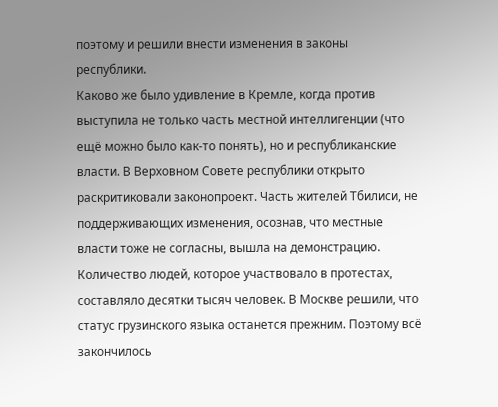поэтому и решили внести изменения в законы республики.
Каково же было удивление в Кремле, когда против выступила не только часть местной интеллигенции (что ещё можно было как-то понять), но и республиканские власти. В Верховном Совете республики открыто раскритиковали законопроект. Часть жителей Тбилиси, не поддерживающих изменения, осознав, что местные власти тоже не согласны, вышла на демонстрацию. Количество людей, которое участвовало в протестах, составляло десятки тысяч человек. В Москве решили, что статус грузинского языка останется прежним. Поэтому всё закончилось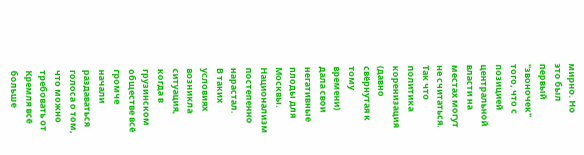мирно. Но это был первый "звоночек" того, что с позицией центральной власти на местах могут не считаться. Так что политика коренизация (давно свёрнутая к тому времени) дала свои негативные плоды для Москвы. Национализм постепенно нарастал.
В таких условиях возникла ситуация, когда в грузинском обществе всё громче начали раздаваться голоса о том, что можно требовать от Кремля всё больше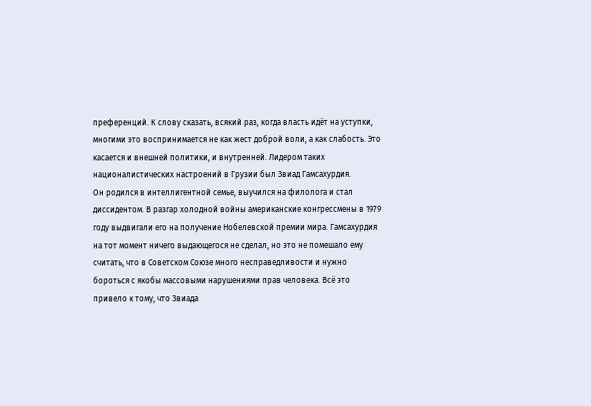преференций. К слову сказать, всякий раз, когда власть идёт на уступки, многими это воспринимается не как жест доброй воли, а как слабость. Это касается и внешней политики, и внутренней. Лидером таких националистических настроений в Грузии был Звиад Гамсахурдия.
Он родился в интеллигентной семье, выучился на филолога и стал диссидентом. В разгар холодной войны американские конгрессмены в 1979 году выдвигали его на получение Нобелевской премии мира. Гамсахурдия на тот момент ничего выдающегося не сделал, но это не помешало ему считать, что в Советском Союзе много несправедливости и нужно бороться с якобы массовыми нарушениями прав человека. Всё это привело к тому, что Звиада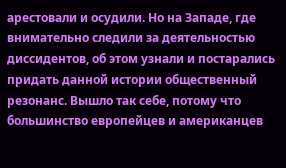арестовали и осудили. Но на Западе, где внимательно следили за деятельностью диссидентов, об этом узнали и постарались придать данной истории общественный резонанс. Вышло так себе, потому что большинство европейцев и американцев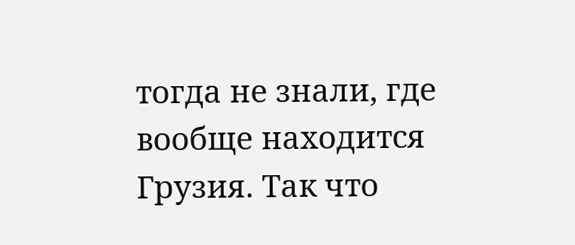тогда не знали, где вообще находится Грузия. Так что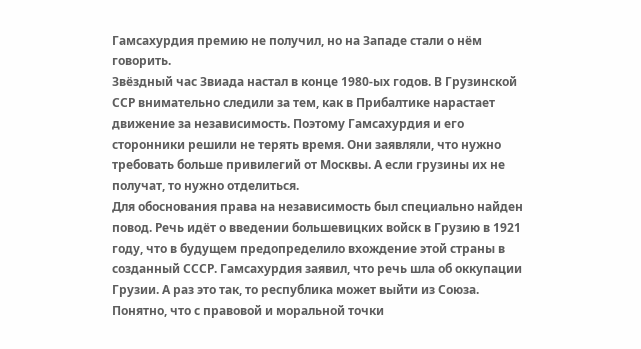Гамсахурдия премию не получил, но на Западе стали о нём говорить.
Звёздный час Звиада настал в конце 1980-ых годов. В Грузинской ССР внимательно следили за тем, как в Прибалтике нарастает движение за независимость. Поэтому Гамсахурдия и его сторонники решили не терять время. Они заявляли, что нужно требовать больше привилегий от Москвы. А если грузины их не получат, то нужно отделиться.
Для обоснования права на независимость был специально найден повод. Речь идёт о введении большевицких войск в Грузию в 1921 году, что в будущем предопределило вхождение этой страны в созданный СССР. Гамсахурдия заявил, что речь шла об оккупации Грузии. А раз это так, то республика может выйти из Союза.
Понятно, что с правовой и моральной точки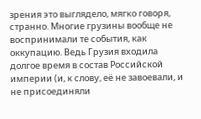зрения это выглядело, мягко говоря, странно. Многие грузины вообще не воспринимали те события, как оккупацию. Ведь Грузия входила долгое время в состав Российской империи (и, к слову, её не завоевали, и не присоединяли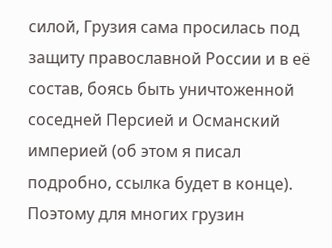силой, Грузия сама просилась под защиту православной России и в её состав, боясь быть уничтоженной соседней Персией и Османский империей (об этом я писал подробно, ссылка будет в конце). Поэтому для многих грузин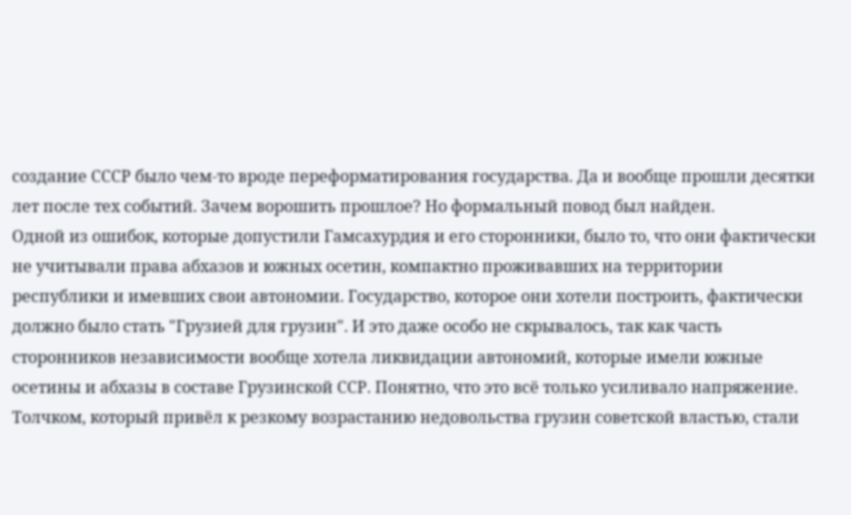создание СССР было чем-то вроде переформатирования государства. Да и вообще прошли десятки лет после тех событий. Зачем ворошить прошлое? Но формальный повод был найден.
Одной из ошибок, которые допустили Гамсахурдия и его сторонники, было то, что они фактически не учитывали права абхазов и южных осетин, компактно проживавших на территории республики и имевших свои автономии. Государство, которое они хотели построить, фактически должно было стать "Грузией для грузин". И это даже особо не скрывалось, так как часть сторонников независимости вообще хотела ликвидации автономий, которые имели южные осетины и абхазы в составе Грузинской ССР. Понятно, что это всё только усиливало напряжение.
Толчком, который привёл к резкому возрастанию недовольства грузин советской властью, стали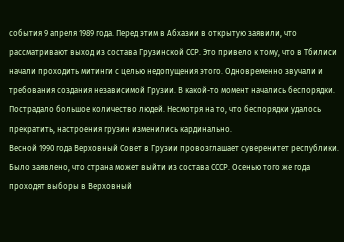события 9 апреля 1989 года. Перед этим в Абхазии в открытую заявили, что рассматривают выход из состава Грузинской ССР. Это привело к тому, что в Тбилиси начали проходить митинги с целью недопущения этого. Одновременно звучали и требования создания независимой Грузии. В какой-то момент начались беспорядки. Пострадало большое количество людей. Несмотря на то, что беспорядки удалось прекратить, настроения грузин изменились кардинально.
Весной 1990 года Верховный Совет в Грузии провозглашает суверенитет республики. Было заявлено, что страна может выйти из состава СССР. Осенью того же года проходят выборы в Верховный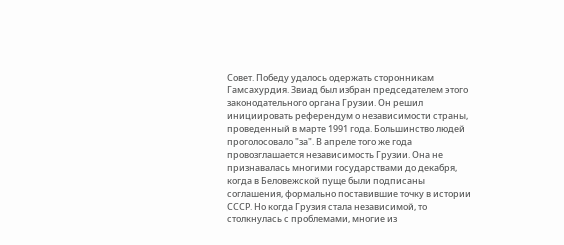Совет. Победу удалось одержать сторонникам Гамсахурдия. Звиад был избран председателем этого законодательного органа Грузии. Он решил инициировать референдум о независимости страны, проведенный в марте 1991 года. Большинство людей проголосовало "за". В апреле того же года провозглашается независимость Грузии. Она не признавалась многими государствами до декабря, когда в Беловежской пуще были подписаны соглашения, формально поставившие точку в истории СССР. Но когда Грузия стала независимой, то столкнулась с проблемами, многие из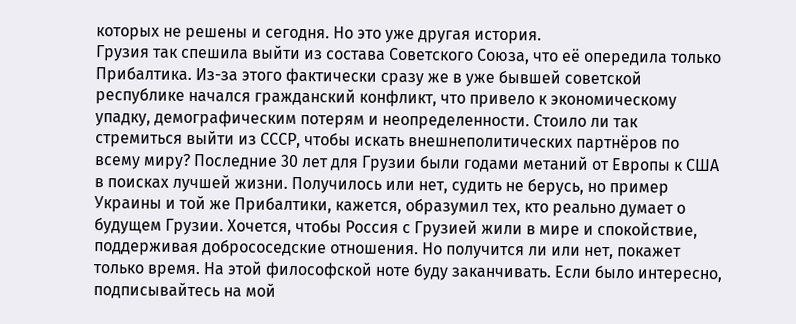которых не решены и сегодня. Но это уже другая история.
Грузия так спешила выйти из состава Советского Союза, что её опередила только Прибалтика. Из-за этого фактически сразу же в уже бывшей советской республике начался гражданский конфликт, что привело к экономическому упадку, демографическим потерям и неопределенности. Стоило ли так стремиться выйти из СССР, чтобы искать внешнеполитических партнёров по всему миру? Последние 30 лет для Грузии были годами метаний от Европы к США в поисках лучшей жизни. Получилось или нет, судить не берусь, но пример Украины и той же Прибалтики, кажется, образумил тех, кто реально думает о будущем Грузии. Хочется, чтобы Россия с Грузией жили в мире и спокойствие, поддерживая добрососедские отношения. Но получится ли или нет, покажет только время. На этой философской ноте буду заканчивать. Если было интересно, подписывайтесь на мой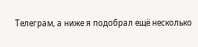Телеграм, а ниже я подобрал ещё несколько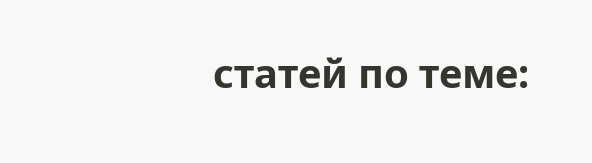статей по теме: